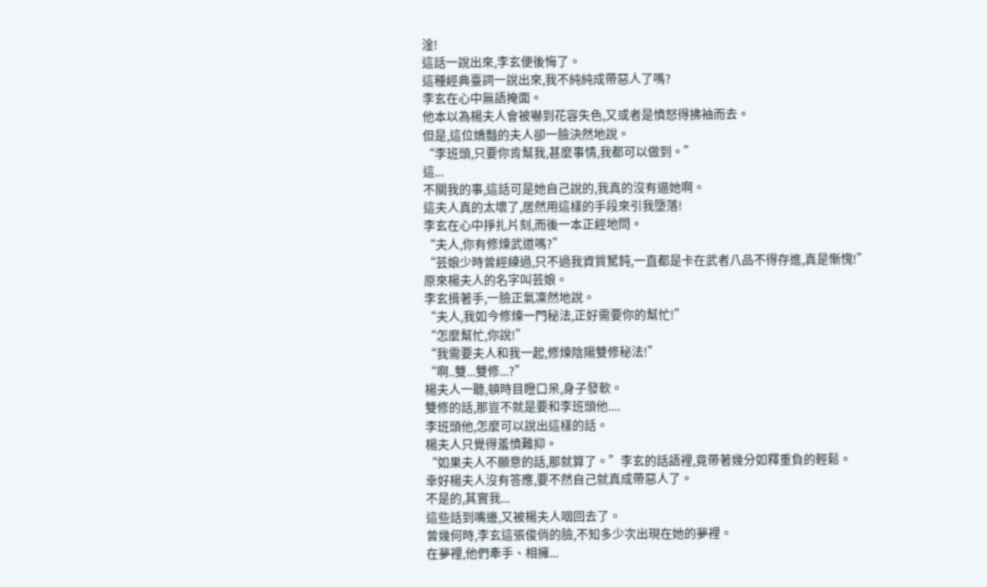淦!
這話一說出來,李玄便後悔了。
這種經典臺詞一說出來,我不純純成帶惡人了嗎?
李玄在心中無語掩面。
他本以為楊夫人會被嚇到花容失色,又或者是憤怒得拂袖而去。
但是,這位嬌豔的夫人卻一臉決然地說。
“李班頭,只要你肯幫我,甚麼事情,我都可以做到。”
這...
不關我的事,這話可是她自己說的,我真的沒有逼她啊。
這夫人真的太壞了,居然用這樣的手段來引我墮落!
李玄在心中掙扎片刻,而後一本正經地問。
“夫人,你有修煉武道嗎?”
“芸娘少時曾經練過,只不過我資質駑鈍,一直都是卡在武者八品不得存進,真是慚愧!”
原來楊夫人的名字叫芸娘。
李玄揹著手,一臉正氣凜然地說。
“夫人,我如今修煉一門秘法,正好需要你的幫忙!”
“怎麼幫忙,你說!”
“我需要夫人和我一起,修煉陰陽雙修秘法!”
“啊..雙...雙修...?”
楊夫人一聽,頓時目瞪口呆,身子發軟。
雙修的話,那豈不就是要和李班頭他....
李班頭他,怎麼可以說出這樣的話。
楊夫人只覺得羞憤難抑。
“如果夫人不願意的話,那就算了。”李玄的話語裡,竟帶著幾分如釋重負的輕鬆。
幸好楊夫人沒有答應,要不然自己就真成帶惡人了。
不是的,其實我...
這些話到嘴邊,又被楊夫人咽回去了。
曾幾何時,李玄這張俊俏的臉,不知多少次出現在她的夢裡。
在夢裡,他們牽手、相擁...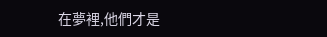在夢裡,他們才是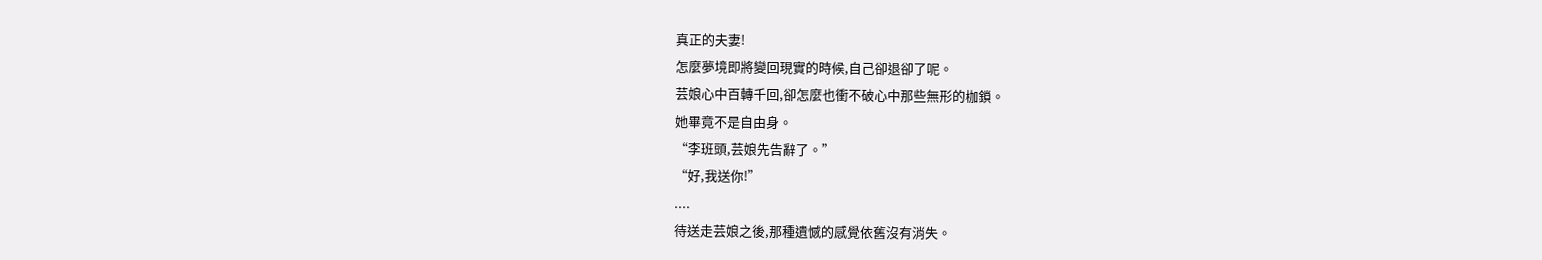真正的夫妻!
怎麼夢境即將變回現實的時候,自己卻退卻了呢。
芸娘心中百轉千回,卻怎麼也衝不破心中那些無形的枷鎖。
她畢竟不是自由身。
“李班頭,芸娘先告辭了。”
“好,我送你!”
....
待送走芸娘之後,那種遺憾的感覺依舊沒有消失。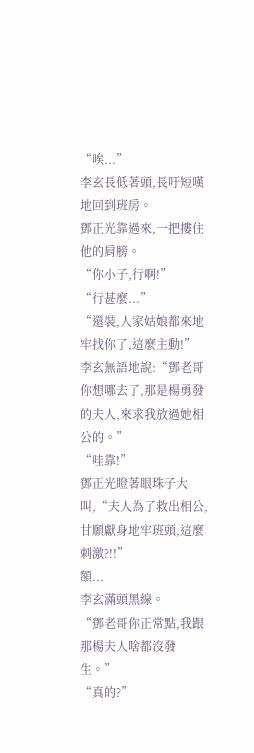“唉...”
李玄長低著頭,長吁短嘆地回到班房。
鄧正光靠過來,一把摟住他的肩膀。
“你小子,行啊!”
“行甚麼...”
“還裝,人家姑娘都來地牢找你了,這麼主動!”
李玄無語地說:“鄧老哥你想哪去了,那是楊勇發的夫人,來求我放過她相公的。”
“哇靠!”
鄧正光瞪著眼珠子大叫,“夫人為了救出相公,甘願獻身地牢班頭,這麼刺激?!!”
額...
李玄滿頭黑線。
“鄧老哥你正常點,我跟那楊夫人啥都沒發生。”
“真的?”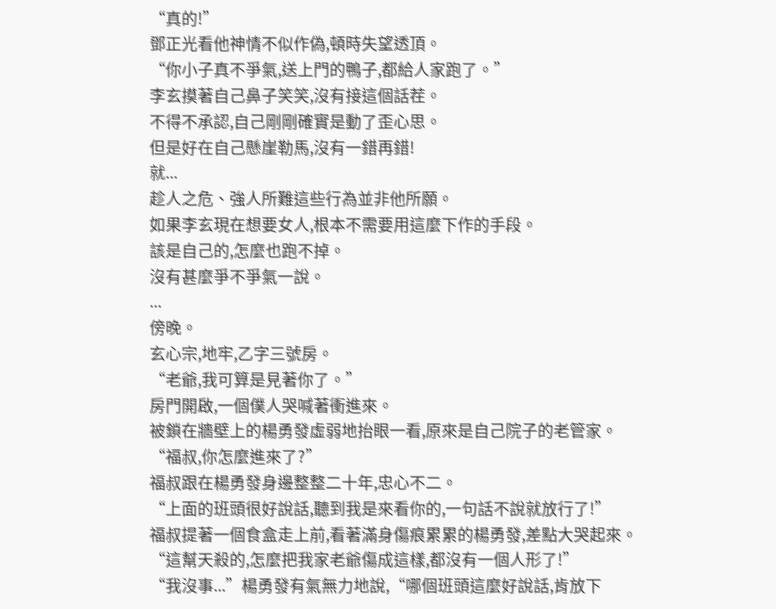“真的!”
鄧正光看他神情不似作偽,頓時失望透頂。
“你小子真不爭氣,送上門的鴨子,都給人家跑了。”
李玄摸著自己鼻子笑笑,沒有接這個話茬。
不得不承認,自己剛剛確實是動了歪心思。
但是好在自己懸崖勒馬,沒有一錯再錯!
就...
趁人之危、強人所難這些行為並非他所願。
如果李玄現在想要女人,根本不需要用這麼下作的手段。
該是自己的,怎麼也跑不掉。
沒有甚麼爭不爭氣一說。
...
傍晚。
玄心宗,地牢,乙字三號房。
“老爺,我可算是見著你了。”
房門開啟,一個僕人哭喊著衝進來。
被鎖在牆壁上的楊勇發虛弱地抬眼一看,原來是自己院子的老管家。
“福叔,你怎麼進來了?”
福叔跟在楊勇發身邊整整二十年,忠心不二。
“上面的班頭很好說話,聽到我是來看你的,一句話不說就放行了!”
福叔提著一個食盒走上前,看著滿身傷痕累累的楊勇發,差點大哭起來。
“這幫天殺的,怎麼把我家老爺傷成這樣,都沒有一個人形了!”
“我沒事...”楊勇發有氣無力地說,“哪個班頭這麼好說話,肯放下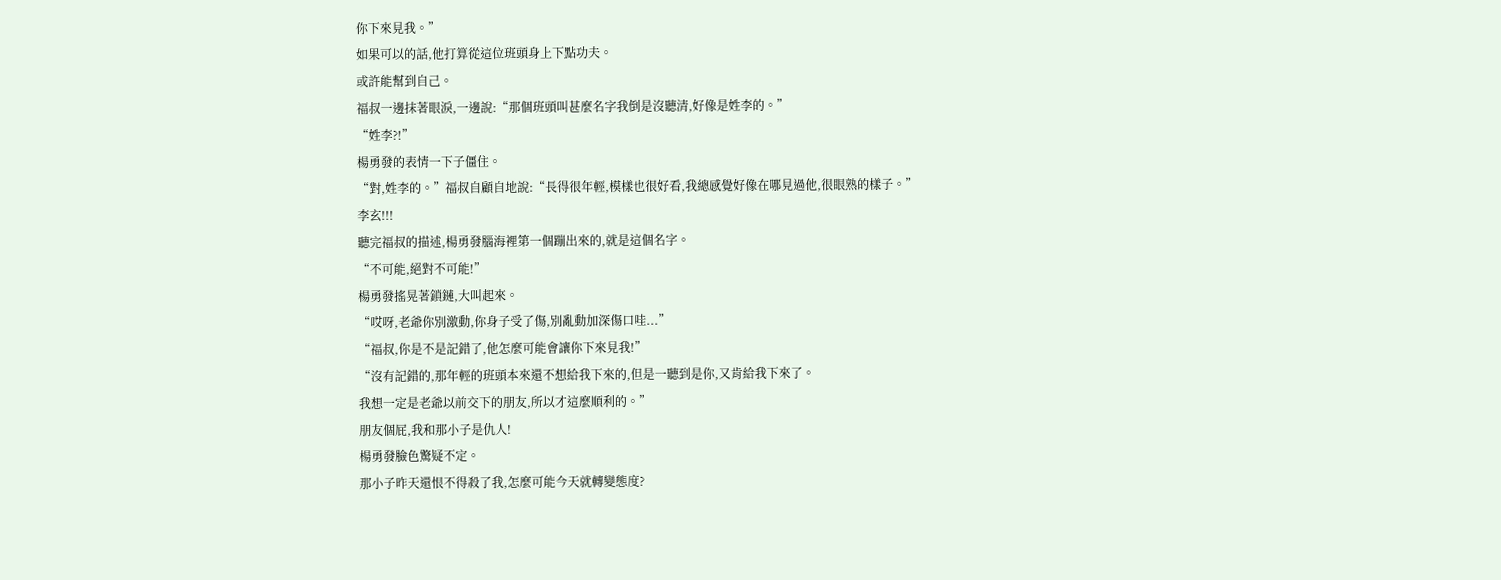你下來見我。”
如果可以的話,他打算從這位班頭身上下點功夫。
或許能幫到自己。
福叔一邊抹著眼淚,一邊說:“那個班頭叫甚麼名字我倒是沒聽清,好像是姓李的。”
“姓李?!”
楊勇發的表情一下子僵住。
“對,姓李的。”福叔自顧自地說:“長得很年輕,模樣也很好看,我總感覺好像在哪見過他,很眼熟的樣子。”
李玄!!!
聽完福叔的描述,楊勇發腦海裡第一個蹦出來的,就是這個名字。
“不可能,絕對不可能!”
楊勇發搖晃著鎖鏈,大叫起來。
“哎呀,老爺你別激動,你身子受了傷,別亂動加深傷口哇...”
“福叔,你是不是記錯了,他怎麼可能會讓你下來見我!”
“沒有記錯的,那年輕的班頭本來還不想給我下來的,但是一聽到是你,又肯給我下來了。
我想一定是老爺以前交下的朋友,所以才這麼順利的。”
朋友個屁,我和那小子是仇人!
楊勇發臉色驚疑不定。
那小子昨天還恨不得殺了我,怎麼可能今天就轉變態度?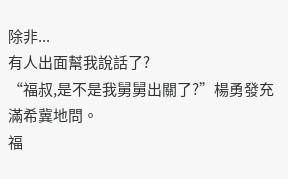除非...
有人出面幫我說話了?
“福叔,是不是我舅舅出關了?”楊勇發充滿希冀地問。
福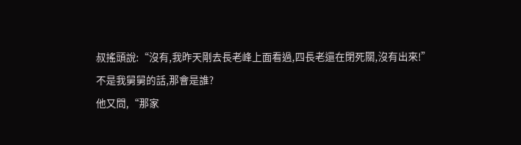叔搖頭說:“沒有,我昨天剛去長老峰上面看過,四長老還在閉死關,沒有出來!”
不是我舅舅的話,那會是誰?
他又問,“那家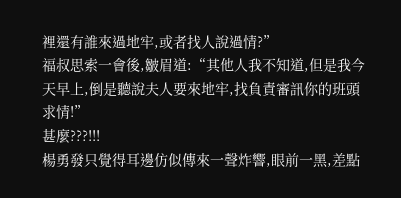裡還有誰來過地牢,或者找人說過情?”
福叔思索一會後,皺眉道:“其他人我不知道,但是我今天早上,倒是聽說夫人要來地牢,找負責審訊你的班頭求情!”
甚麼???!!!
楊勇發只覺得耳邊仿似傳來一聲炸響,眼前一黑,差點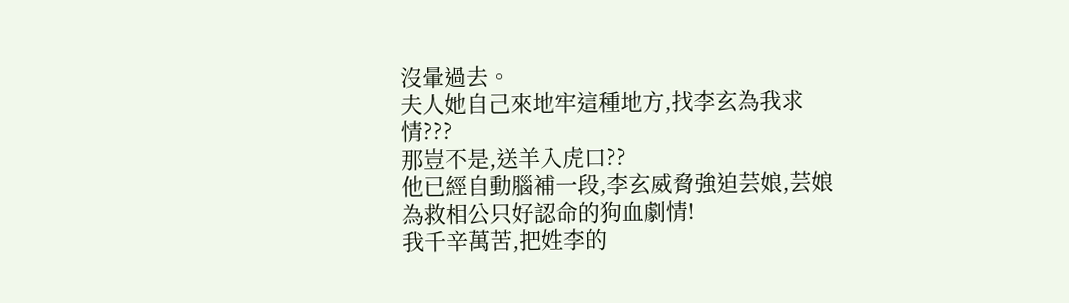沒暈過去。
夫人她自己來地牢這種地方,找李玄為我求情???
那豈不是,送羊入虎口??
他已經自動腦補一段,李玄威脅強迫芸娘,芸娘為救相公只好認命的狗血劇情!
我千辛萬苦,把姓李的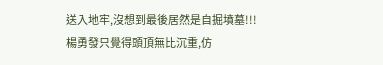送入地牢,沒想到最後居然是自掘墳墓!!!
楊勇發只覺得頭頂無比沉重,仿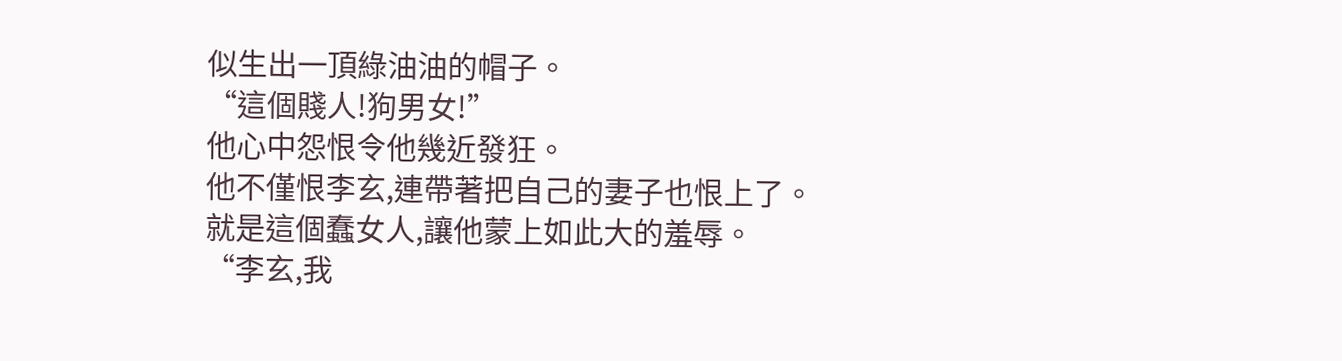似生出一頂綠油油的帽子。
“這個賤人!狗男女!”
他心中怨恨令他幾近發狂。
他不僅恨李玄,連帶著把自己的妻子也恨上了。
就是這個蠢女人,讓他蒙上如此大的羞辱。
“李玄,我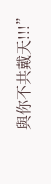與你不共戴天!!!”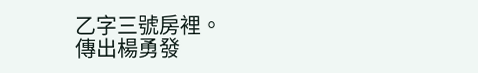乙字三號房裡。
傳出楊勇發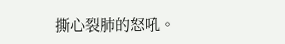撕心裂肺的怒吼。